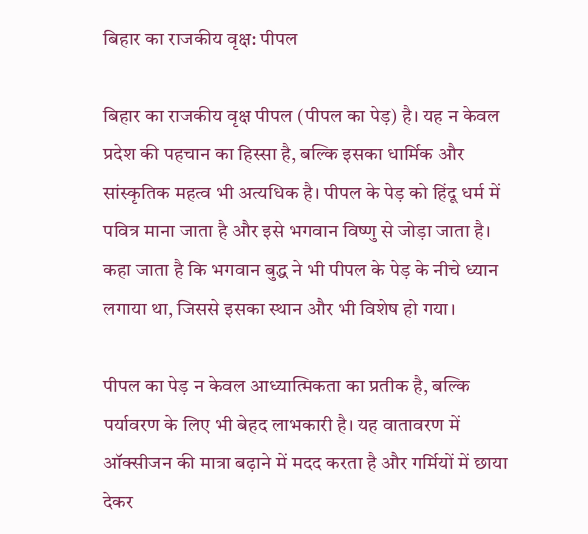बिहार का राजकीय वृक्ष: पीपल

बिहार का राजकीय वृक्ष पीपल (पीपल का पेड़) है। यह न केवल प्रदेश की पहचान का हिस्सा है, बल्कि इसका धार्मिक और सांस्कृतिक महत्व भी अत्यधिक है। पीपल के पेड़ को हिंदू धर्म में पवित्र माना जाता है और इसे भगवान विष्णु से जोड़ा जाता है। कहा जाता है कि भगवान बुद्ध ने भी पीपल के पेड़ के नीचे ध्यान लगाया था, जिससे इसका स्थान और भी विशेष हो गया।

पीपल का पेड़ न केवल आध्यात्मिकता का प्रतीक है, बल्कि पर्यावरण के लिए भी बेहद लाभकारी है। यह वातावरण में ऑक्सीजन की मात्रा बढ़ाने में मदद करता है और गर्मियों में छाया देकर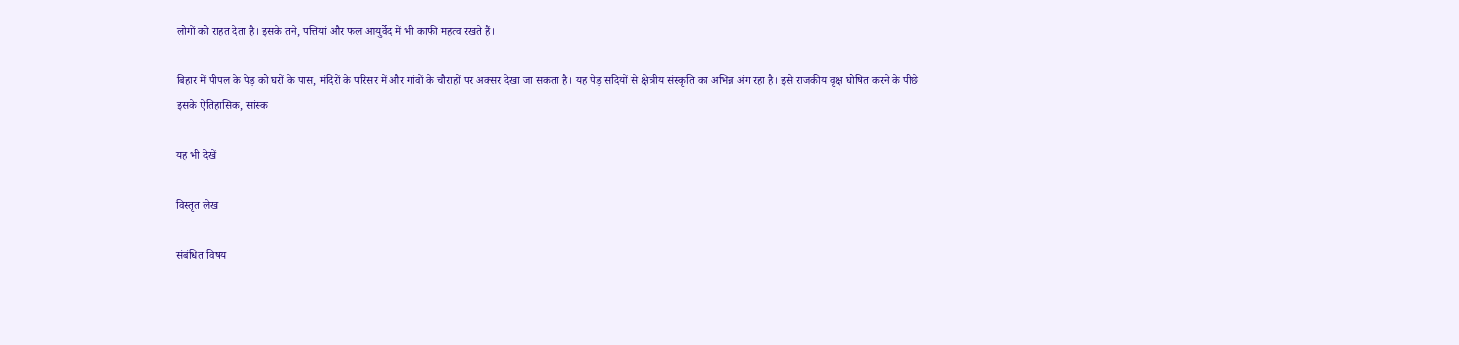लोगों को राहत देता है। इसके तने, पत्तियां और फल आयुर्वेद में भी काफी महत्व रखते हैं।

बिहार में पीपल के पेड़ को घरों के पास, मंदिरों के परिसर में और गांवों के चौराहों पर अक्सर देखा जा सकता है। यह पेड़ सदियों से क्षेत्रीय संस्कृति का अभिन्न अंग रहा है। इसे राजकीय वृक्ष घोषित करने के पीछे इसके ऐतिहासिक, सांस्क

यह भी देखें

विस्तृत लेख

संबंधित विषय